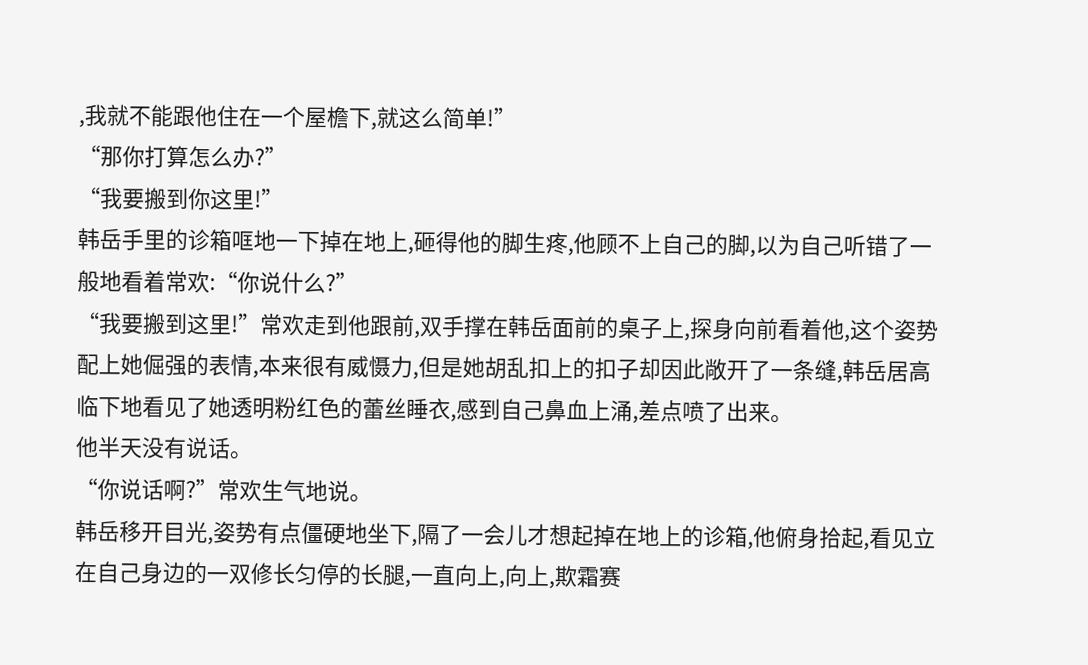,我就不能跟他住在一个屋檐下,就这么简单!”
“那你打算怎么办?”
“我要搬到你这里!”
韩岳手里的诊箱哐地一下掉在地上,砸得他的脚生疼,他顾不上自己的脚,以为自己听错了一般地看着常欢:“你说什么?”
“我要搬到这里!”常欢走到他跟前,双手撑在韩岳面前的桌子上,探身向前看着他,这个姿势配上她倔强的表情,本来很有威慑力,但是她胡乱扣上的扣子却因此敞开了一条缝,韩岳居高临下地看见了她透明粉红色的蕾丝睡衣,感到自己鼻血上涌,差点喷了出来。
他半天没有说话。
“你说话啊?”常欢生气地说。
韩岳移开目光,姿势有点僵硬地坐下,隔了一会儿才想起掉在地上的诊箱,他俯身拾起,看见立在自己身边的一双修长匀停的长腿,一直向上,向上,欺霜赛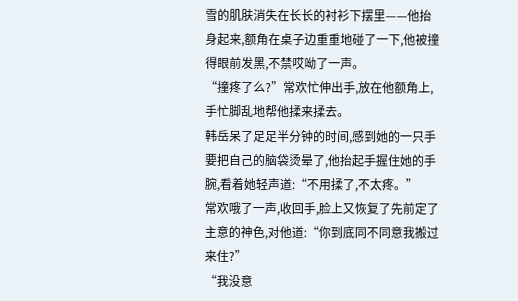雪的肌肤消失在长长的衬衫下摆里——他抬身起来,额角在桌子边重重地碰了一下,他被撞得眼前发黑,不禁哎呦了一声。
“撞疼了么?”常欢忙伸出手,放在他额角上,手忙脚乱地帮他揉来揉去。
韩岳呆了足足半分钟的时间,感到她的一只手要把自己的脑袋烫晕了,他抬起手握住她的手腕,看着她轻声道:“不用揉了,不太疼。”
常欢哦了一声,收回手,脸上又恢复了先前定了主意的神色,对他道:“你到底同不同意我搬过来住?”
“我没意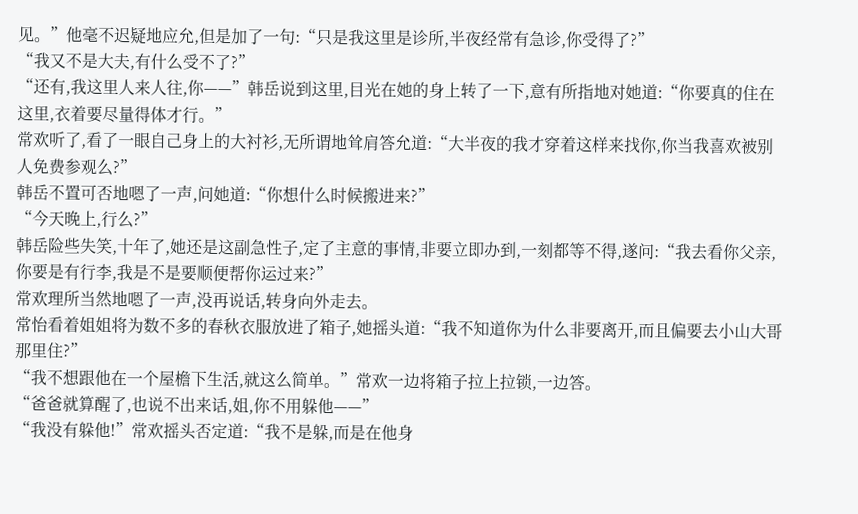见。”他毫不迟疑地应允,但是加了一句:“只是我这里是诊所,半夜经常有急诊,你受得了?”
“我又不是大夫,有什么受不了?”
“还有,我这里人来人往,你——”韩岳说到这里,目光在她的身上转了一下,意有所指地对她道:“你要真的住在这里,衣着要尽量得体才行。”
常欢听了,看了一眼自己身上的大衬衫,无所谓地耸肩答允道:“大半夜的我才穿着这样来找你,你当我喜欢被别人免费参观么?”
韩岳不置可否地嗯了一声,问她道:“你想什么时候搬进来?”
“今天晚上,行么?”
韩岳险些失笑,十年了,她还是这副急性子,定了主意的事情,非要立即办到,一刻都等不得,遂问:“我去看你父亲,你要是有行李,我是不是要顺便帮你运过来?”
常欢理所当然地嗯了一声,没再说话,转身向外走去。
常怡看着姐姐将为数不多的春秋衣服放进了箱子,她摇头道:“我不知道你为什么非要离开,而且偏要去小山大哥那里住?”
“我不想跟他在一个屋檐下生活,就这么简单。”常欢一边将箱子拉上拉锁,一边答。
“爸爸就算醒了,也说不出来话,姐,你不用躲他——”
“我没有躲他!”常欢摇头否定道:“我不是躲,而是在他身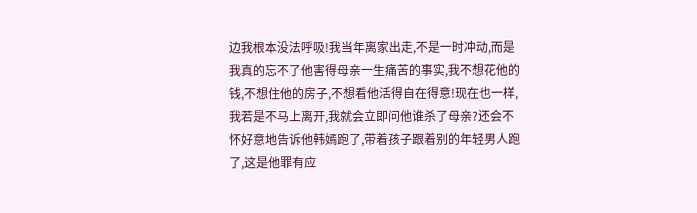边我根本没法呼吸!我当年离家出走,不是一时冲动,而是我真的忘不了他害得母亲一生痛苦的事实,我不想花他的钱,不想住他的房子,不想看他活得自在得意!现在也一样,我若是不马上离开,我就会立即问他谁杀了母亲?还会不怀好意地告诉他韩嫣跑了,带着孩子跟着别的年轻男人跑了,这是他罪有应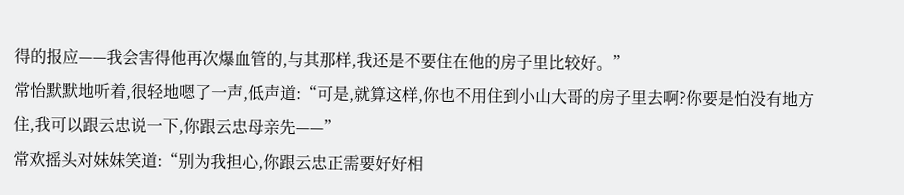得的报应——我会害得他再次爆血管的,与其那样,我还是不要住在他的房子里比较好。”
常怡默默地听着,很轻地嗯了一声,低声道:“可是,就算这样,你也不用住到小山大哥的房子里去啊?你要是怕没有地方住,我可以跟云忠说一下,你跟云忠母亲先——”
常欢摇头对妹妹笑道:“别为我担心,你跟云忠正需要好好相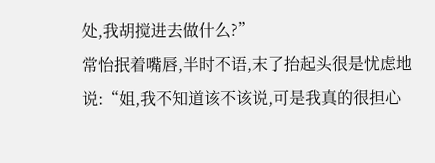处,我胡搅进去做什么?”
常怡抿着嘴唇,半时不语,末了抬起头很是忧虑地说:“姐,我不知道该不该说,可是我真的很担心